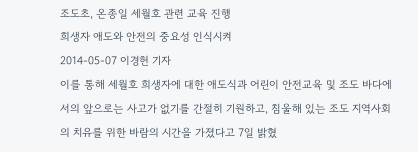조도초, 온종일 세월호 관련 교육 진행
희생자 애도와 안전의 중요성 인식시켜
2014-05-07 이경헌 기자
이를 통해 세월호 희생자에 대한 애도식과 어린이 안전교육 및 조도 바다에서의 앞으로는 사고가 없기를 간절히 기원하고, 침울해 있는 조도 지역사회의 치유를 위한 바람의 시간을 가졌다고 7일 밝혔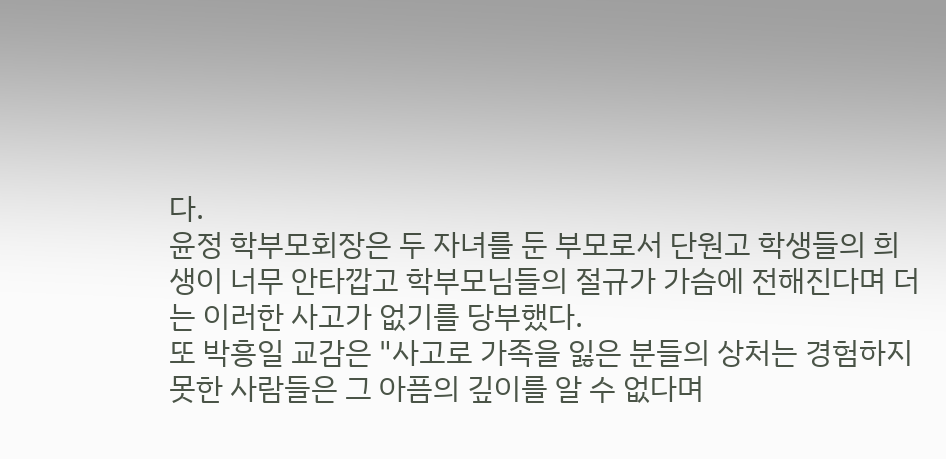다.
윤정 학부모회장은 두 자녀를 둔 부모로서 단원고 학생들의 희생이 너무 안타깝고 학부모님들의 절규가 가슴에 전해진다며 더는 이러한 사고가 없기를 당부했다.
또 박흥일 교감은 "사고로 가족을 잃은 분들의 상처는 경험하지 못한 사람들은 그 아픔의 깊이를 알 수 없다며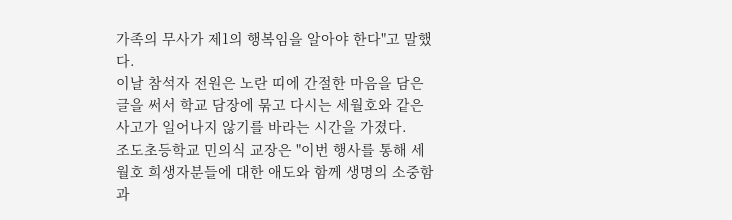가족의 무사가 제1의 행복임을 알아야 한다"고 말했다.
이날 참석자 전원은 노란 띠에 간절한 마음을 담은 글을 써서 학교 담장에 묶고 다시는 세월호와 같은 사고가 일어나지 않기를 바라는 시간을 가졌다.
조도초등학교 민의식 교장은 "이번 행사를 통해 세월호 희생자분들에 대한 애도와 함께 생명의 소중함과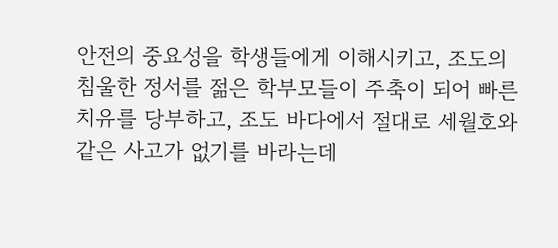안전의 중요성을 학생들에게 이해시키고, 조도의 침울한 정서를 젊은 학부모들이 주축이 되어 빠른 치유를 당부하고, 조도 바다에서 절대로 세월호와 같은 사고가 없기를 바라는데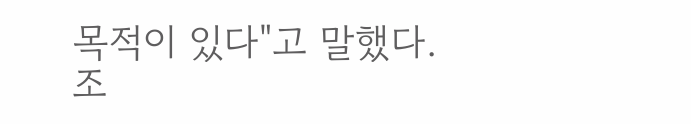목적이 있다"고 말했다.
조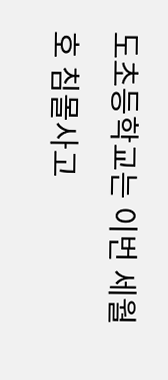도초등학교는 이번 세월호 침몰사고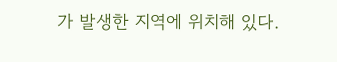가 발생한 지역에 위치해 있다.